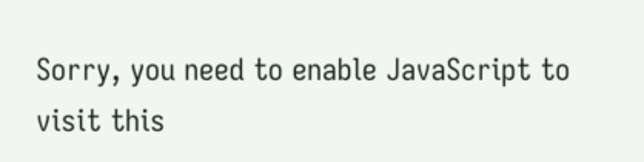Sorry, you need to enable JavaScript to visit this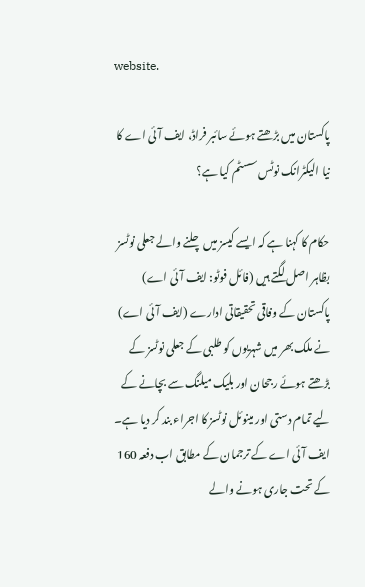website.

پاکستان میں بڑھتے ہوئے سائبر فراڈ، ایف آئی اے کا نیا الیکٹرانک نوٹس سسٹم کیا ہے؟

حکام کا کہنا ہے کہ ایسے کیسز میں چلنے والے جعلی نوٹسز بظاہر اصل لگتے ہیں (فائل فوٹو: ایف آئی اے)
پاکستان کے وفاقی تحقیقاتی ادارے (ایف آئی اے) نے ملک بھر میں شہریوں کو طلبی کے جعلی نوٹسز کے بڑھتے ہوئے رجحان اور بلیک میلنگ سے بچانے کے لیے تمام دستی اور مینوئل نوٹسز کا اجراء بند کر دیا ہے۔
ایف آئی اے کے ترجمان کے مطابق اب دفعہ 160 کے تحت جاری ہونے والے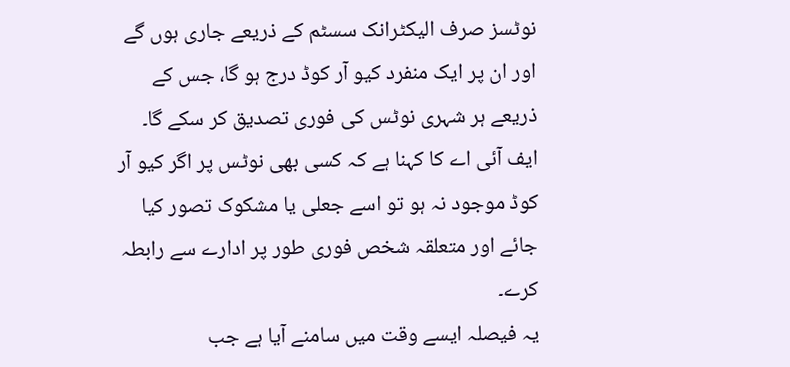نوٹسز صرف الیکٹرانک سسٹم کے ذریعے جاری ہوں گے اور ان پر ایک منفرد کیو آر کوڈ درج ہو گا، جس کے ذریعے ہر شہری نوٹس کی فوری تصدیق کر سکے گا۔
ایف آئی اے کا کہنا ہے کہ کسی بھی نوٹس پر اگر کیو آر کوڈ موجود نہ ہو تو اسے جعلی یا مشکوک تصور کیا جائے اور متعلقہ شخص فوری طور پر ادارے سے رابطہ کرے۔
یہ فیصلہ ایسے وقت میں سامنے آیا ہے جب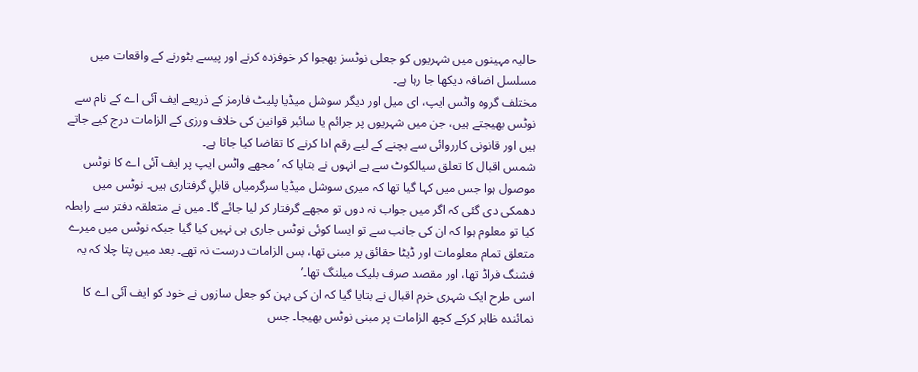حالیہ مہینوں میں شہریوں کو جعلی نوٹسز بھجوا کر خوفزدہ کرنے اور پیسے بٹورنے کے واقعات میں مسلسل اضافہ دیکھا جا رہا ہے۔
مختلف گروہ واٹس ایپ، ای میل اور دیگر سوشل میڈیا پلیٹ فارمز کے ذریعے ایف آئی اے کے نام سے نوٹس بھیجتے ہیں، جن میں شہریوں پر جرائم یا سائبر قوانین کی خلاف ورزی کے الزامات درج کیے جاتے ہیں اور قانونی کارروائی سے بچنے کے لیے رقم ادا کرنے کا تقاضا کیا جاتا ہے۔
شمس اقبال کا تعلق سیالکوٹ سے ہے انہوں نے بتایا کہ ’مجھے واٹس ایپ پر ایف آئی اے کا نوٹس موصول ہوا جس میں کہا گیا تھا کہ میری سوشل میڈیا سرگرمیاں قابلِ گرفتاری ہیں۔ نوٹس میں دھمکی دی گئی کہ اگر میں جواب نہ دوں تو مجھے گرفتار کر لیا جائے گا۔ میں نے متعلقہ دفتر سے رابطہ کیا تو معلوم ہوا کہ ان کی جانب سے تو ایسا کوئی نوٹس جاری ہی نہیں کیا گیا جبکہ نوٹس میں میرے متعلق تمام معلومات اور ڈیٹا حقائق پر مبنی تھا، بس الزامات درست نہ تھے۔ بعد میں پتا چلا کہ یہ فشنگ فراڈ تھا، اور مقصد صرف بلیک میلنگ تھا۔’
اسی طرح ایک شہری خرم اقبال نے بتایا گیا کہ ان کی بہن کو جعل سازوں نے خود کو ایف آئی اے کا نمائندہ ظاہر کرکے کچھ الزامات پر مبنی نوٹس بھیجا۔ جس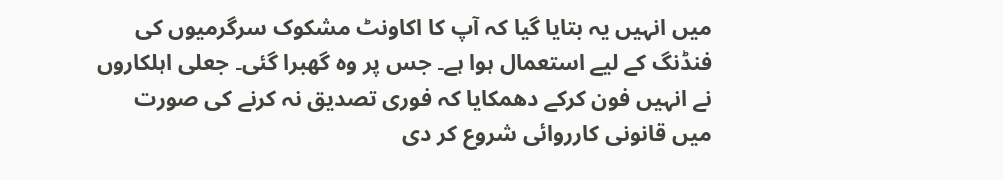میں انہیں یہ بتایا گیا کہ آپ کا اکاونٹ مشکوک سرگرمیوں کی فنڈنگ کے لیے استعمال ہوا ہے۔ جس پر وہ گھبرا گئی۔ جعلی اہلکاروں نے انہیں فون کرکے دھمکایا کہ فوری تصدیق نہ کرنے کی صورت میں قانونی کارروائی شروع کر دی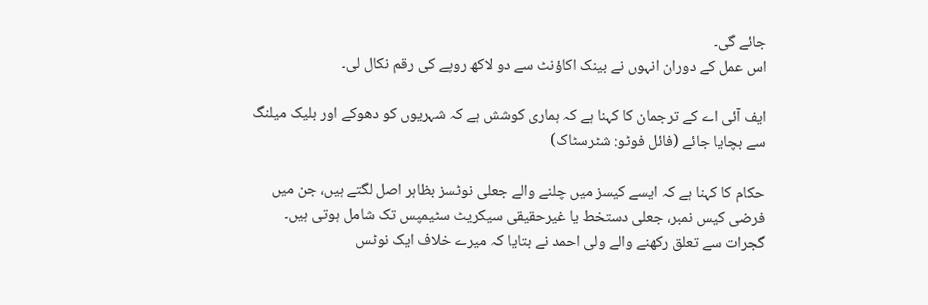جائے گی۔
اس عمل کے دوران انہوں نے بینک اکاؤنٹ سے دو لاکھ روپے کی رقم نکال لی۔

ایف آئی اے کے ترجمان کا کہنا ہے کہ ہماری کوشش ہے کہ شہریوں کو دھوکے اور بلیک میلنگ سے بچایا جائے (فائل فوٹو: شٹرسٹاک)

حکام کا کہنا ہے کہ ایسے کیسز میں چلنے والے جعلی نوٹسز بظاہر اصل لگتے ہیں، جن میں فرضی کیس نمبر، جعلی دستخط یا غیرحقیقی سیکریٹ سٹیمپس تک شامل ہوتی ہیں۔
گجرات سے تعلق رکھنے والے ولی احمد نے بتایا کہ میرے خلاف ایک نوٹس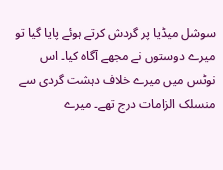سوشل میڈیا پر گردش کرتے ہوئے پایا گیا تو میرے دوستوں نے مجھے آگاہ کیا۔ اس نوٹس میں میرے خلاف دہشت گردی سے منسلک الزامات درج تھے۔ میرے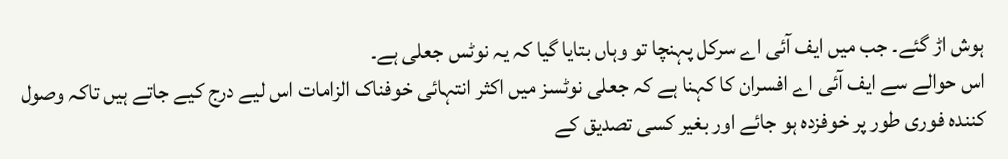ہوش اڑ گئے۔ جب میں ایف آئی اے سرکل پہنچا تو وہاں بتایا گیا کہ یہ نوٹس جعلی ہے۔
اس حوالے سے ایف آئی اے افسران کا کہنا ہے کہ جعلی نوٹسز میں اکثر انتہائی خوفناک الزامات اس لیے درج کیے جاتے ہیں تاکہ وصول کنندہ فوری طور پر خوفزدہ ہو جائے اور بغیر کسی تصدیق کے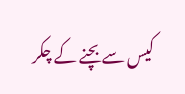کیس سے بچنے کے چکر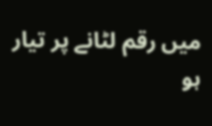میں رقم لٹانے پر تیار ہو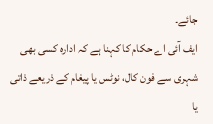جائے۔
ایف آئی اے حکام کا کہنا ہے کہ ادارہ کسی بھی شہری سے فون کال، نوٹس یا پیغام کے ذریعے ذاتی یا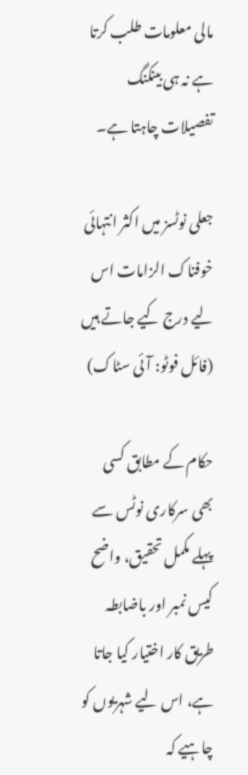مالی معلومات طلب کرتا ہے نہ ہی بینکنگ تفصیلات چاہتا ہے۔

جعلی نوٹسز میں اکثر انتہائی خوفناک الزامات اس لیے درج کیے جاتے ہیں (فائل فوٹو: آئی سٹاک)

حکام کے مطابق کسی بھی سرکاری نوٹس سے پہلے مکمل تحقیق، واضح کیس نمبر اور باضابطہ طریق کار اختیار کیا جاتا ہے، اس لیے شہریوں کو چاہیے کہ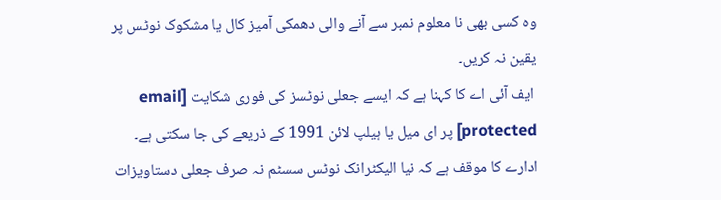وہ کسی بھی نا معلوم نمبر سے آنے والی دھمکی آمیز کال یا مشکوک نوٹس پر یقین نہ کریں۔
 ایف آئی اے کا کہنا ہے کہ ایسے جعلی نوٹسز کی فوری شکایت [email protected] پر ای میل یا ہیلپ لائن 1991 کے ذریعے کی جا سکتی ہے۔
ادارے کا موقف ہے کہ نیا الیکٹرانک نوٹس سسٹم نہ صرف جعلی دستاویزات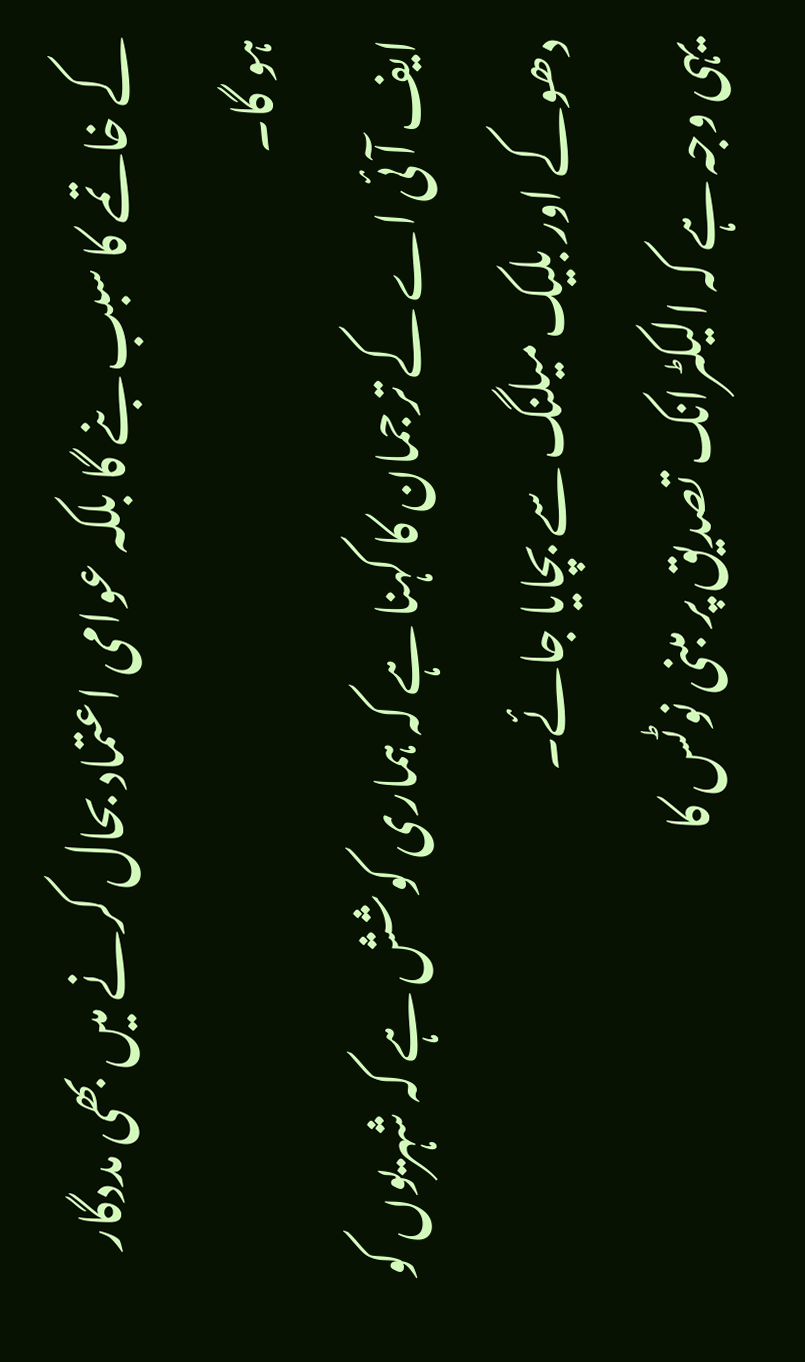کے خاتمے کا سبب بنے گا بلکہ عوامی اعتماد بحال کرنے میں بھی مددگار ہو گا۔
ایف آئی اے کے ترجمان کا کہنا ہے کہ ہماری کوشش ہے کہ شہریوں کو دھوکے اور بلیک میلنگ سے بچایا جائے۔
یہی وجہ ہے کہ الیکٹرانک تصدیق پر مبنی نوٹس کا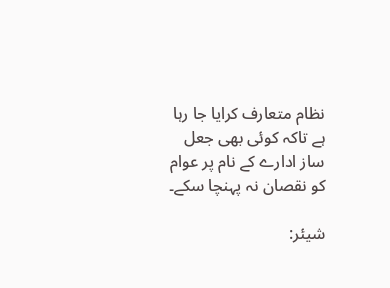نظام متعارف کرایا جا رہا ہے تاکہ کوئی بھی جعل ساز ادارے کے نام پر عوام کو نقصان نہ پہنچا سکے۔

شیئر: